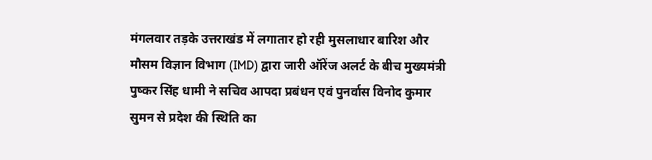मंगलवार तड़के उत्तराखंड में लगातार हो रही मुसलाधार बारिश और मौसम विज्ञान विभाग (IMD) द्वारा जारी ऑरेंज अलर्ट के बीच मुख्यमंत्री पुष्कर सिंह धामी ने सचिव आपदा प्रबंधन एवं पुनर्वास विनोद कुमार सुमन से प्रदेश की स्थिति का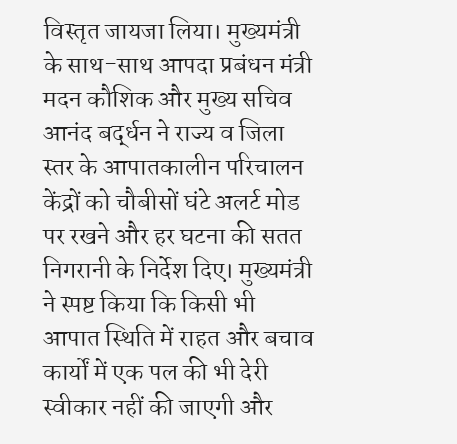विस्तृत जायजा लिया। मुख्यमंत्री के साथ-साथ आपदा प्रबंधन मंत्री मदन कौशिक और मुख्य सचिव आनंद बर्द्धन ने राज्य व जिला स्तर के आपातकालीन परिचालन केंद्रों को चौबीसों घंटे अलर्ट मोड पर रखने और हर घटना की सतत निगरानी के निर्देश दिए। मुख्यमंत्री ने स्पष्ट किया कि किसी भी आपात स्थिति में राहत और बचाव कार्यों में एक पल की भी देरी स्वीकार नहीं की जाएगी और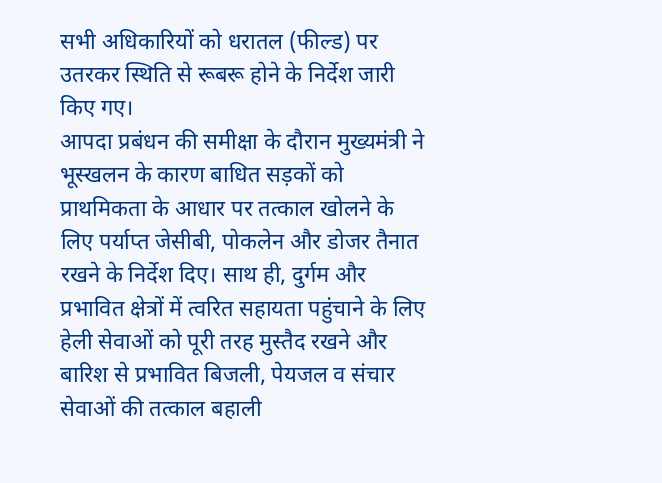सभी अधिकारियों को धरातल (फील्ड) पर उतरकर स्थिति से रूबरू होने के निर्देश जारी किए गए।
आपदा प्रबंधन की समीक्षा के दौरान मुख्यमंत्री ने भूस्खलन के कारण बाधित सड़कों को प्राथमिकता के आधार पर तत्काल खोलने के लिए पर्याप्त जेसीबी, पोकलेन और डोजर तैनात रखने के निर्देश दिए। साथ ही, दुर्गम और प्रभावित क्षेत्रों में त्वरित सहायता पहुंचाने के लिए हेली सेवाओं को पूरी तरह मुस्तैद रखने और बारिश से प्रभावित बिजली, पेयजल व संचार सेवाओं की तत्काल बहाली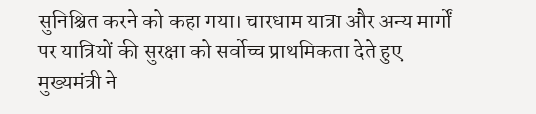सुनिश्चित करने को कहा गया। चारधाम यात्रा और अन्य मार्गों पर यात्रियों की सुरक्षा को सर्वोच्च प्राथमिकता देते हुए मुख्यमंत्री ने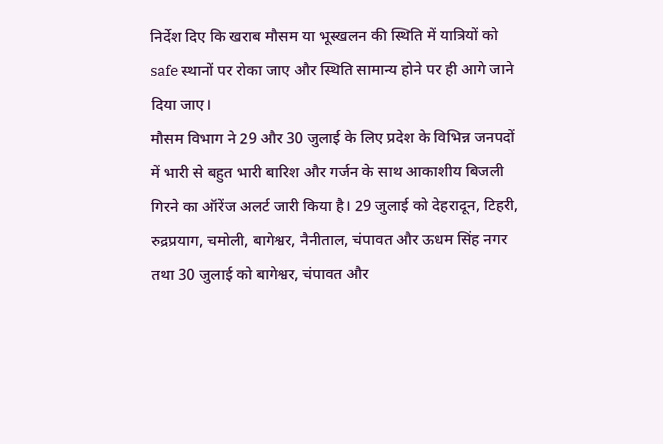निर्देश दिए कि खराब मौसम या भूस्खलन की स्थिति में यात्रियों को safe स्थानों पर रोका जाए और स्थिति सामान्य होने पर ही आगे जाने दिया जाए।
मौसम विभाग ने 29 और 30 जुलाई के लिए प्रदेश के विभिन्न जनपदों में भारी से बहुत भारी बारिश और गर्जन के साथ आकाशीय बिजली गिरने का ऑरेंज अलर्ट जारी किया है। 29 जुलाई को देहरादून, टिहरी, रुद्रप्रयाग, चमोली, बागेश्वर, नैनीताल, चंपावत और ऊधम सिंह नगर तथा 30 जुलाई को बागेश्वर, चंपावत और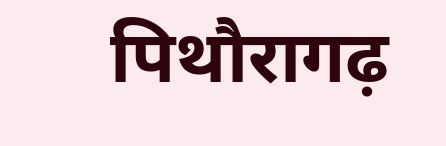पिथौरागढ़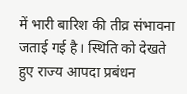में भारी बारिश की तीव्र संभावना जताई गई है। स्थिति को देखते हुए राज्य आपदा प्रबंधन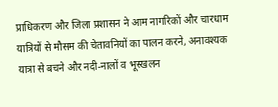प्राधिकरण और जिला प्रशासन ने आम नागरिकों और चारधाम यात्रियों से मौसम की चेतावनियों का पालन करने, अनावश्यक यात्रा से बचने और नदी-नालों व भूस्खलन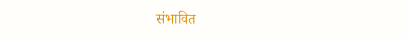संभावित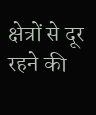क्षेत्रों से दूर रहने की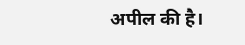अपील की है।